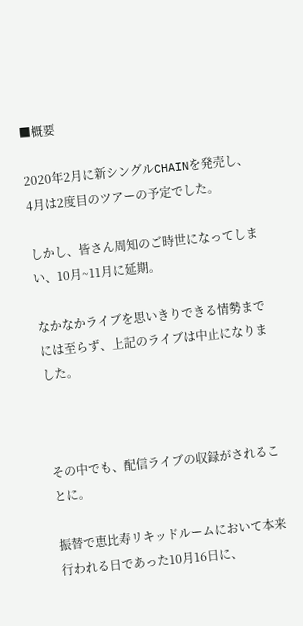■概要

2020年2月に新シングルCHAINを発売し、4月は2度目のツアーの予定でした。

しかし、皆さん周知のご時世になってしまい、10月~11月に延期。

なかなかライブを思いきりできる情勢までには至らず、上記のライブは中止になりました。



その中でも、配信ライブの収録がされることに。

振替で恵比寿リキッドルームにおいて本来行われる日であった10月16日に、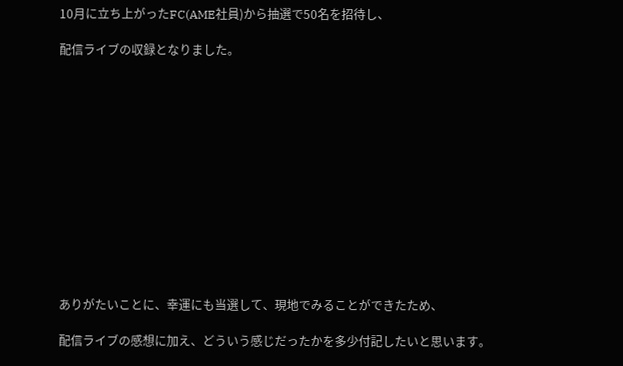10月に立ち上がったFC(AME社員)から抽選で50名を招待し、

配信ライブの収録となりました。













ありがたいことに、幸運にも当選して、現地でみることができたため、

配信ライブの感想に加え、どういう感じだったかを多少付記したいと思います。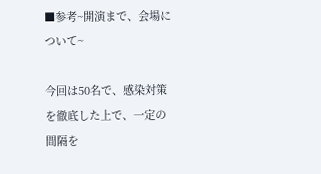■参考~開演まで、会場について~

今回は50名で、感染対策を徹底した上で、一定の間隔を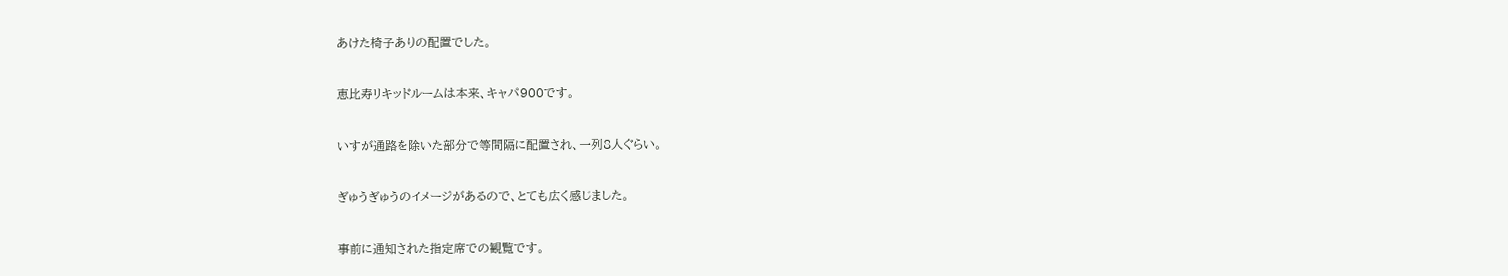あけた椅子ありの配置でした。

恵比寿リキッドルームは本来、キャパ900です。

いすが通路を除いた部分で等間隔に配置され、一列8人ぐらい。

ぎゅうぎゅうのイメージがあるので、とても広く感じました。

事前に通知された指定席での観覧です。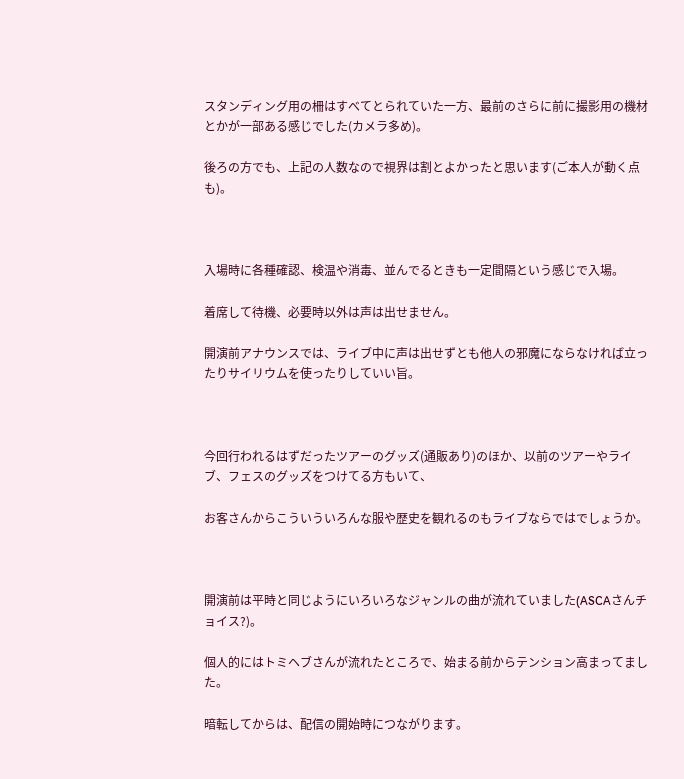スタンディング用の柵はすべてとられていた一方、最前のさらに前に撮影用の機材とかが一部ある感じでした(カメラ多め)。

後ろの方でも、上記の人数なので視界は割とよかったと思います(ご本人が動く点も)。



入場時に各種確認、検温や消毒、並んでるときも一定間隔という感じで入場。

着席して待機、必要時以外は声は出せません。

開演前アナウンスでは、ライブ中に声は出せずとも他人の邪魔にならなければ立ったりサイリウムを使ったりしていい旨。



今回行われるはずだったツアーのグッズ(通販あり)のほか、以前のツアーやライブ、フェスのグッズをつけてる方もいて、

お客さんからこういういろんな服や歴史を観れるのもライブならではでしょうか。



開演前は平時と同じようにいろいろなジャンルの曲が流れていました(ASCAさんチョイス?)。

個人的にはトミヘブさんが流れたところで、始まる前からテンション高まってました。

暗転してからは、配信の開始時につながります。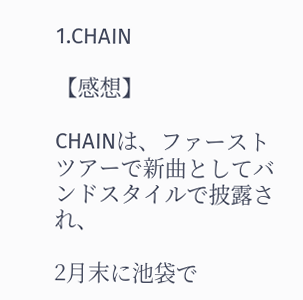1.CHAIN

【感想】

CHAINは、ファーストツアーで新曲としてバンドスタイルで披露され、

2月末に池袋で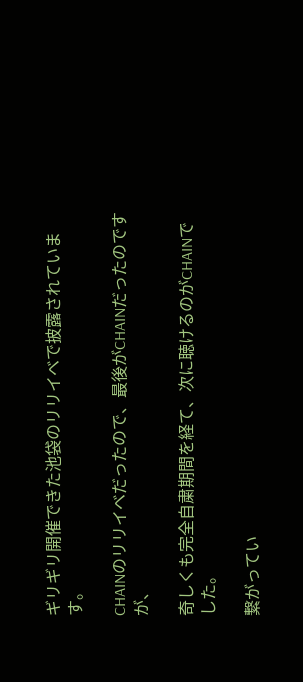ギリギリ開催できた池袋のリリイベで披露されています。

CHAINのリリイベだったので、最後がCHAINだったのですが、

奇しくも完全自粛期間を経て、次に聴けるのがCHAINでした。

繋がってい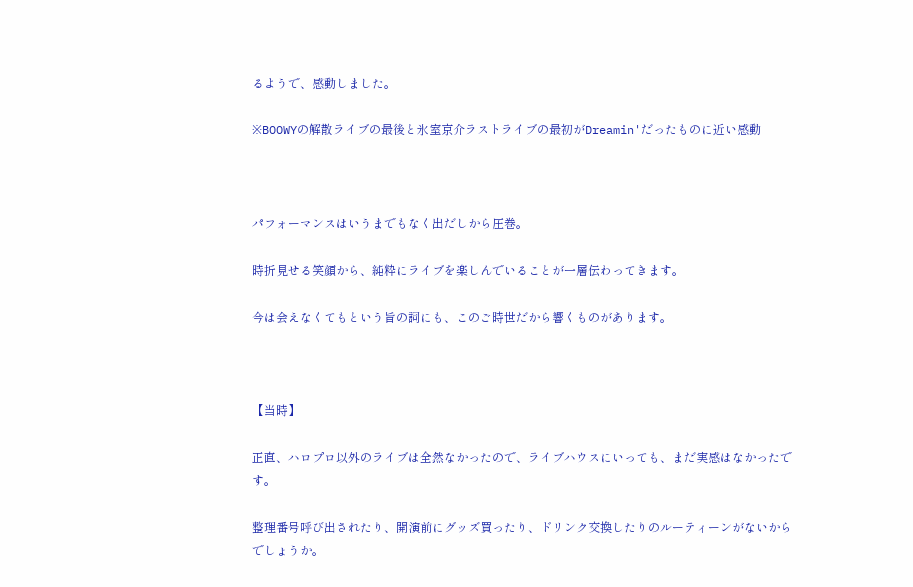るようで、感動しました。

※BOOWYの解散ライブの最後と氷室京介ラストライブの最初がDreamin'だったものに近い感動



パフォーマンスはいうまでもなく出だしから圧巻。

時折見せる笑顔から、純粋にライブを楽しんでいることが一層伝わってきます。

今は会えなくてもという旨の詞にも、このご時世だから響くものがあります。



【当時】

正直、ハロプロ以外のライブは全然なかったので、ライブハウスにいっても、まだ実感はなかったです。

整理番号呼び出されたり、開演前にグッズ買ったり、ドリンク交換したりのルーティーンがないからでしょうか。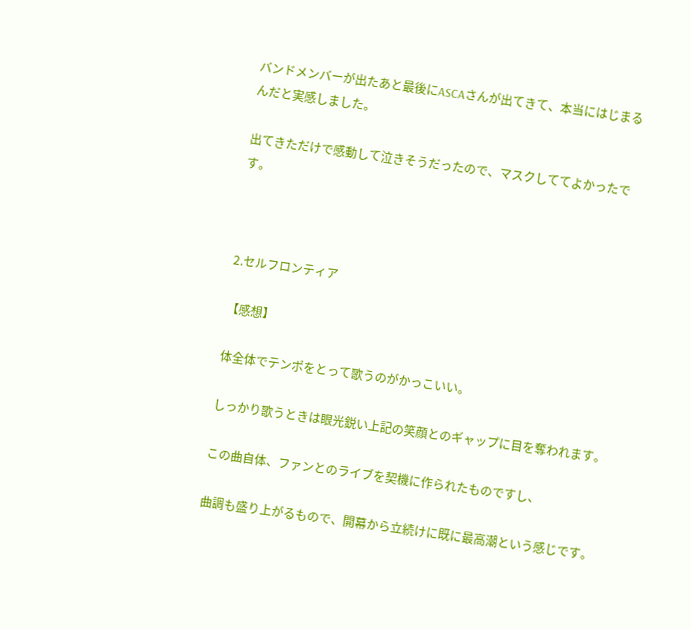バンドメンバーが出たあと最後にASCAさんが出てきて、本当にはじまるんだと実感しました。

出てきただけで感動して泣きそうだったので、マスクしててよかったです。



2.セルフロンティア

【感想】

体全体でテンポをとって歌うのがかっこいい。

しっかり歌うときは眼光鋭い上記の笑顔とのギャップに目を奪われます。

この曲自体、ファンとのライブを契機に作られたものですし、

曲調も盛り上がるもので、開幕から立続けに既に最高潮という感じです。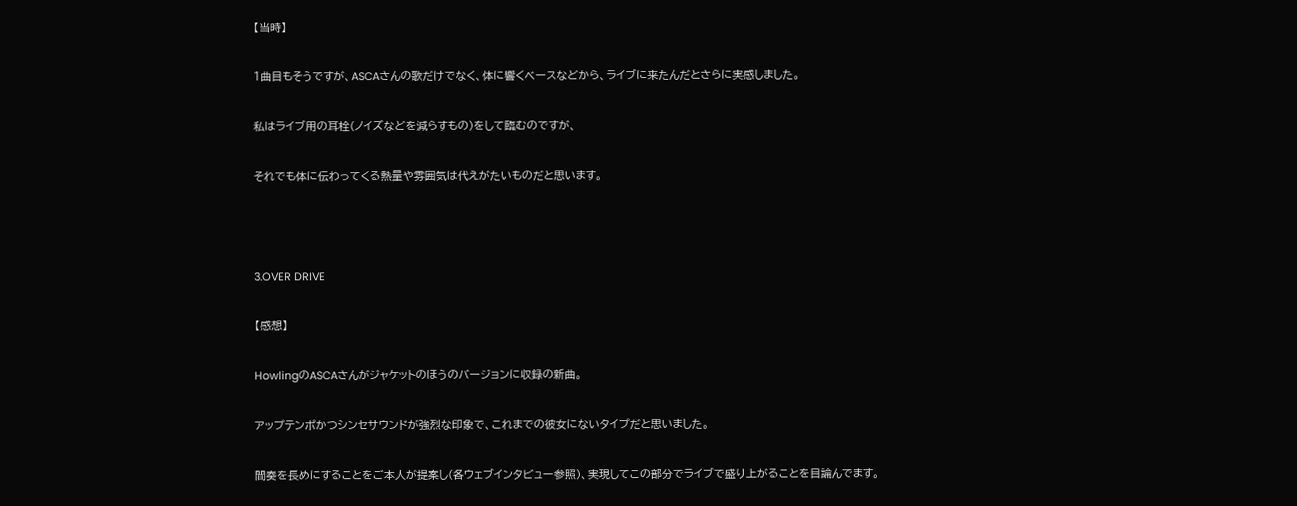【当時】

1曲目もそうですが、ASCAさんの歌だけでなく、体に響くベースなどから、ライブに来たんだとさらに実感しました。

私はライブ用の耳栓(ノイズなどを減らすもの)をして臨むのですが、

それでも体に伝わってくる熱量や雰囲気は代えがたいものだと思います。



3.OVER DRIVE

【感想】

HowlingのASCAさんがジャケットのほうのバージョンに収録の新曲。

アップテンポかつシンセサウンドが強烈な印象で、これまでの彼女にないタイプだと思いました。

間奏を長めにすることをご本人が提案し(各ウェブインタビュー参照)、実現してこの部分でライブで盛り上がることを目論んでます。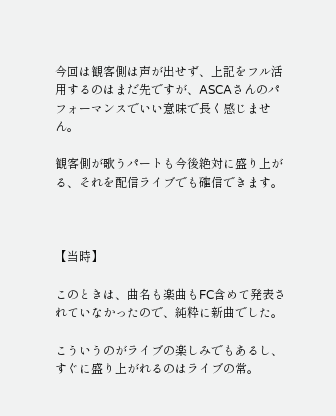今回は観客側は声が出せず、上記をフル活用するのはまだ先ですが、ASCAさんのパフォーマンスでいい意味で長く感じません。

観客側が歌うパートも今後絶対に盛り上がる、それを配信ライブでも確信できます。



【当時】

このときは、曲名も楽曲もFC含めて発表されていなかったので、純粋に新曲でした。

こういうのがライブの楽しみでもあるし、すぐに盛り上がれるのはライブの常。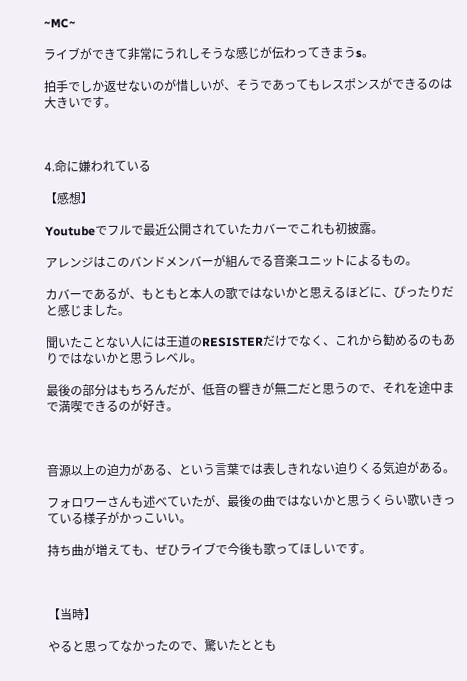~MC~

ライブができて非常にうれしそうな感じが伝わってきまうs。

拍手でしか返せないのが惜しいが、そうであってもレスポンスができるのは大きいです。



4.命に嫌われている

【感想】

Youtubeでフルで最近公開されていたカバーでこれも初披露。

アレンジはこのバンドメンバーが組んでる音楽ユニットによるもの。

カバーであるが、もともと本人の歌ではないかと思えるほどに、ぴったりだと感じました。

聞いたことない人には王道のRESISTERだけでなく、これから勧めるのもありではないかと思うレベル。

最後の部分はもちろんだが、低音の響きが無二だと思うので、それを途中まで満喫できるのが好き。



音源以上の迫力がある、という言葉では表しきれない迫りくる気迫がある。

フォロワーさんも述べていたが、最後の曲ではないかと思うくらい歌いきっている様子がかっこいい。

持ち曲が増えても、ぜひライブで今後も歌ってほしいです。



【当時】

やると思ってなかったので、驚いたととも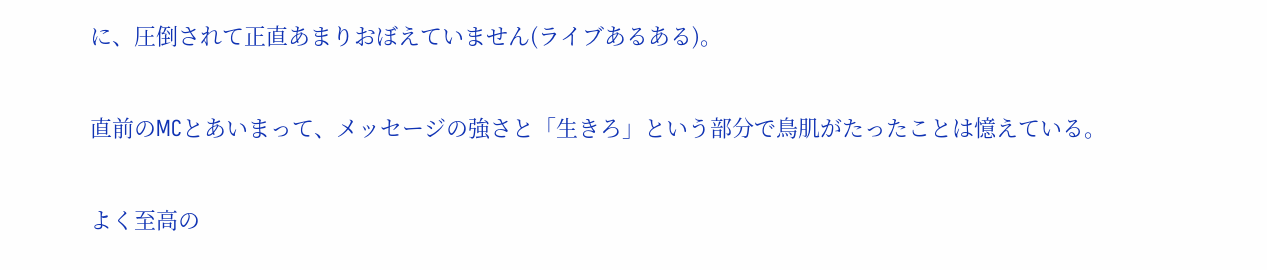に、圧倒されて正直あまりおぼえていません(ライブあるある)。

直前のMCとあいまって、メッセージの強さと「生きろ」という部分で鳥肌がたったことは憶えている。

よく至高の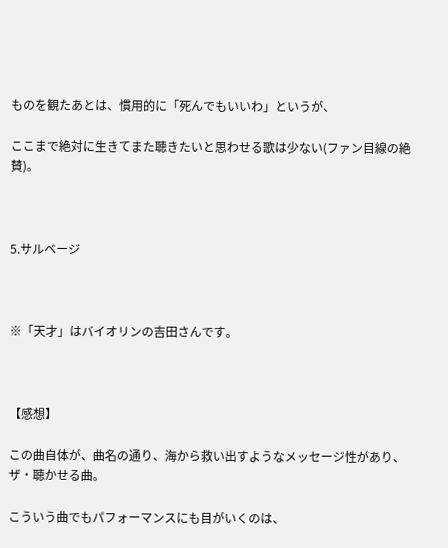ものを観たあとは、慣用的に「死んでもいいわ」というが、

ここまで絶対に生きてまた聴きたいと思わせる歌は少ない(ファン目線の絶賛)。



5.サルベージ



※「天才」はバイオリンの吉田さんです。



【感想】

この曲自体が、曲名の通り、海から救い出すようなメッセージ性があり、ザ・聴かせる曲。

こういう曲でもパフォーマンスにも目がいくのは、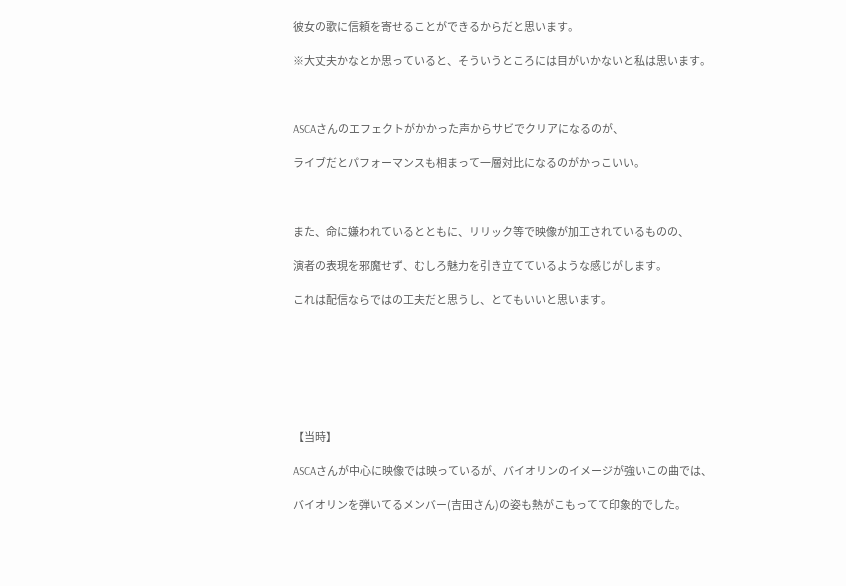彼女の歌に信頼を寄せることができるからだと思います。

※大丈夫かなとか思っていると、そういうところには目がいかないと私は思います。



ASCAさんのエフェクトがかかった声からサビでクリアになるのが、

ライブだとパフォーマンスも相まって一層対比になるのがかっこいい。



また、命に嫌われているとともに、リリック等で映像が加工されているものの、

演者の表現を邪魔せず、むしろ魅力を引き立てているような感じがします。

これは配信ならではの工夫だと思うし、とてもいいと思います。







【当時】

ASCAさんが中心に映像では映っているが、バイオリンのイメージが強いこの曲では、

バイオリンを弾いてるメンバー(吉田さん)の姿も熱がこもってて印象的でした。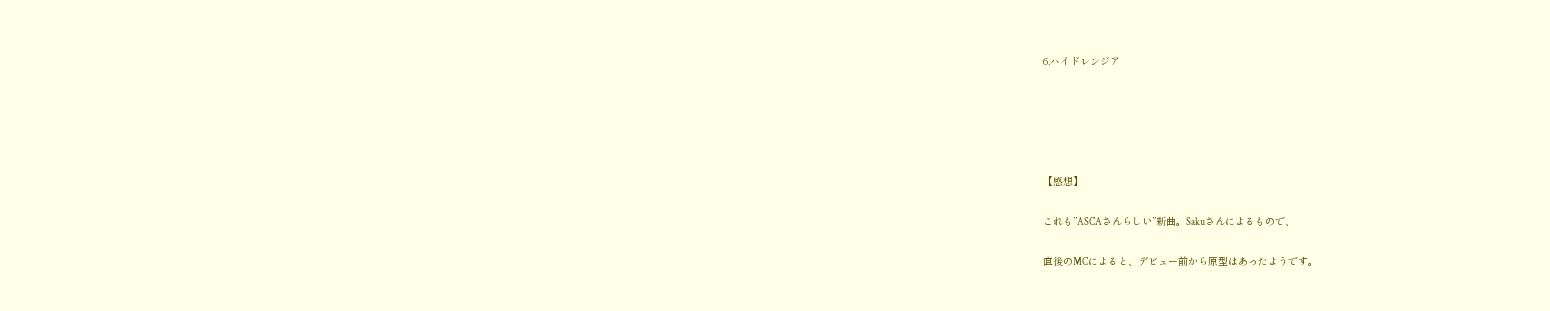6.ハイドレンジア





【感想】

これも’’ASCAさんらしい’’新曲。Sakuさんによるもので、

直後のMCによると、デビュー前から原型はあったようです。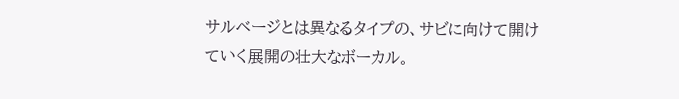サルベージとは異なるタイプの、サビに向けて開けていく展開の壮大なボーカル。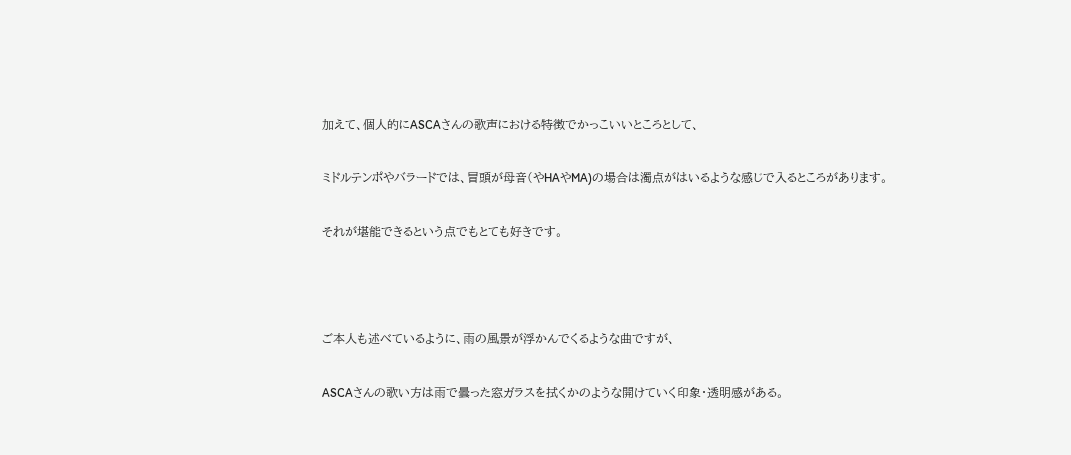加えて、個人的にASCAさんの歌声における特徴でかっこいいところとして、

ミドルテンポやバラードでは、冒頭が母音(やHAやMA)の場合は濁点がはいるような感じで入るところがあります。

それが堪能できるという点でもとても好きです。



ご本人も述べているように、雨の風景が浮かんでくるような曲ですが、

ASCAさんの歌い方は雨で曇った窓ガラスを拭くかのような開けていく印象・透明感がある。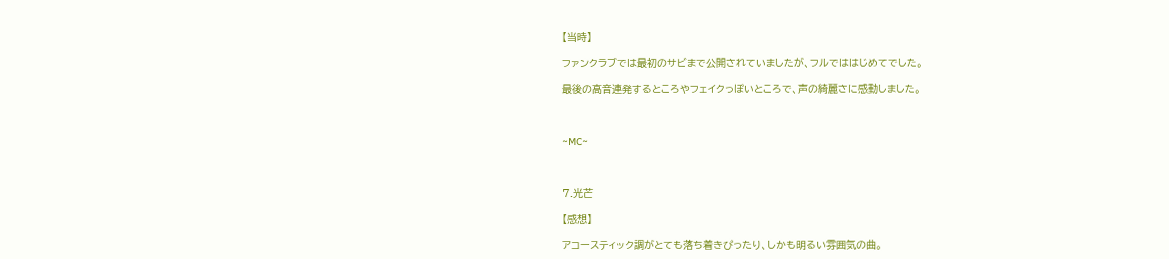【当時】

ファンクラブでは最初のサビまで公開されていましたが、フルでははじめてでした。

最後の高音連発するところやフェイクっぽいところで、声の綺麗さに感動しました。



~MC~



7.光芒

【感想】

アコースティック調がとても落ち着きぴったり、しかも明るい雰囲気の曲。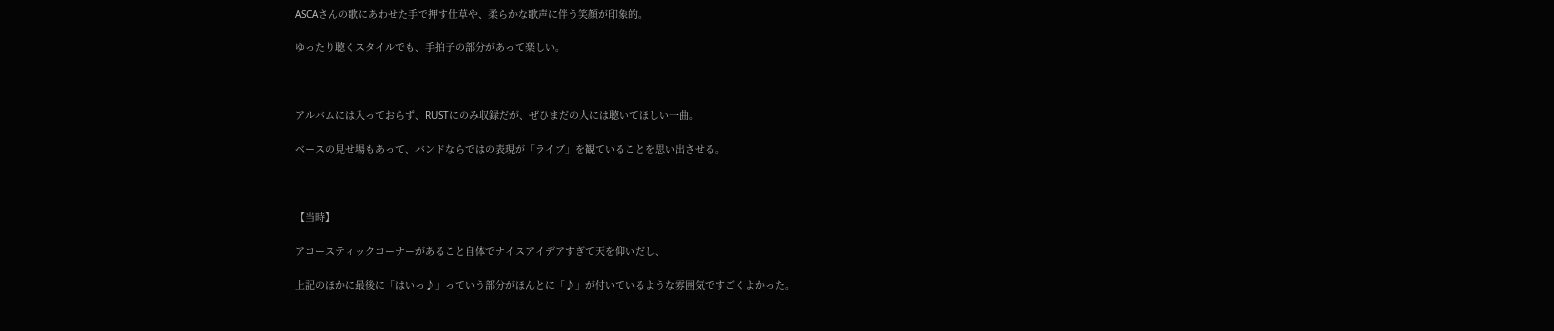ASCAさんの歌にあわせた手で押す仕草や、柔らかな歌声に伴う笑顔が印象的。

ゆったり聴くスタイルでも、手拍子の部分があって楽しい。



アルバムには入っておらず、RUSTにのみ収録だが、ぜひまだの人には聴いてほしい一曲。

ベースの見せ場もあって、バンドならではの表現が「ライブ」を観ていることを思い出させる。



【当時】

アコースティックコーナーがあること自体でナイスアイデアすぎて天を仰いだし、

上記のほかに最後に「はいっ♪」っていう部分がほんとに「♪」が付いているような雰囲気ですごくよかった。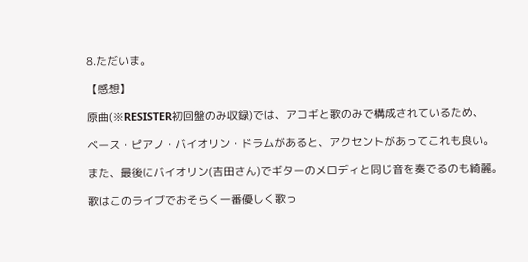8.ただいま。

【感想】

原曲(※RESISTER初回盤のみ収録)では、アコギと歌のみで構成されているため、

ベース・ピアノ・バイオリン・ドラムがあると、アクセントがあってこれも良い。

また、最後にバイオリン(吉田さん)でギターのメロディと同じ音を奏でるのも綺麗。

歌はこのライブでおそらく一番優しく歌っ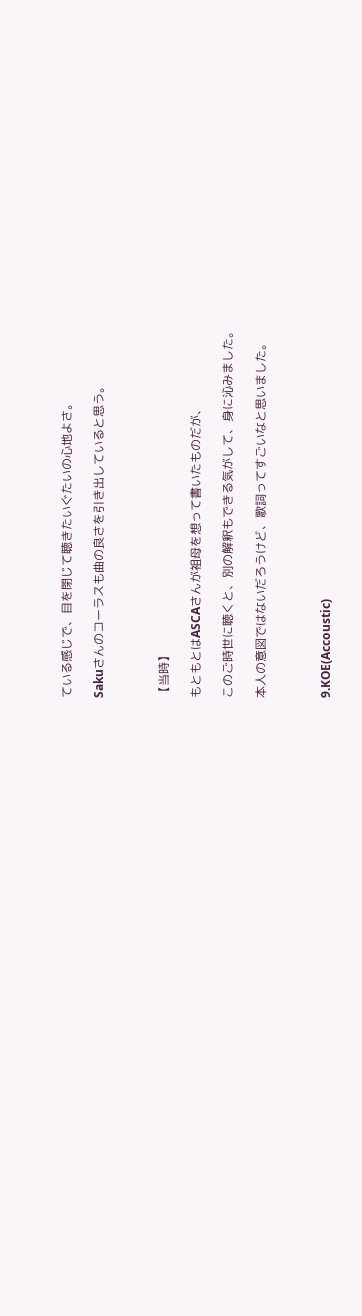ている感じで、目を閉じて聴きたいぐたいの心地よさ。

Sakuさんのコーラスも曲の良さを引き出していると思う。



【当時】

もともとはASCAさんが祖母を想って書いたものだが、

このご時世に聴くと、別の解釈もできる気がして、身に沁みました。

本人の意図ではないだろうけど、歌詞ってすごいなと思いました。



9.KOE(Accoustic)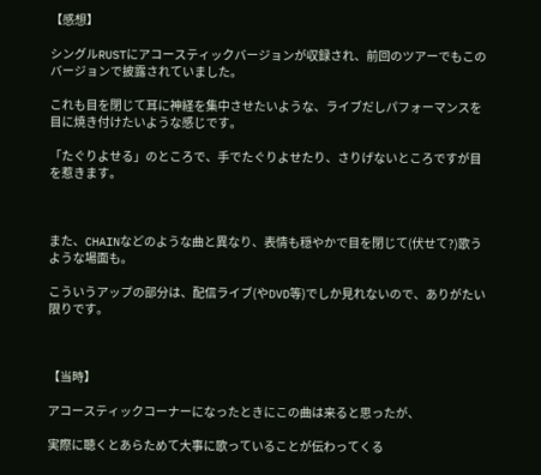【感想】

シングルRUSTにアコースティックバージョンが収録され、前回のツアーでもこのバージョンで披露されていました。

これも目を閉じて耳に神経を集中させたいような、ライブだしパフォーマンスを目に焼き付けたいような感じです。

「たぐりよせる」のところで、手でたぐりよせたり、さりげないところですが目を惹きます。



また、CHAINなどのような曲と異なり、表情も穏やかで目を閉じて(伏せて?)歌うような場面も。

こういうアップの部分は、配信ライブ(やDVD等)でしか見れないので、ありがたい限りです。



【当時】

アコースティックコーナーになったときにこの曲は来ると思ったが、

実際に聴くとあらためて大事に歌っていることが伝わってくる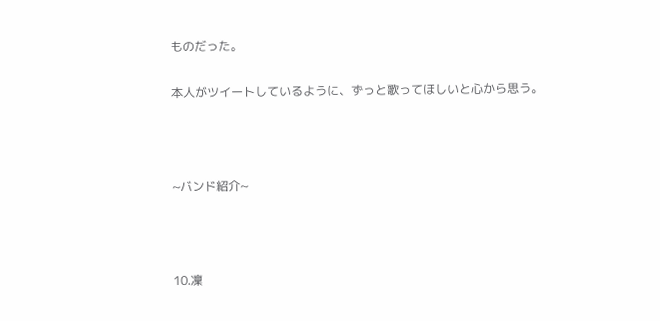ものだった。

本人がツイートしているように、ずっと歌ってほしいと心から思う。



~バンド紹介~



10.凜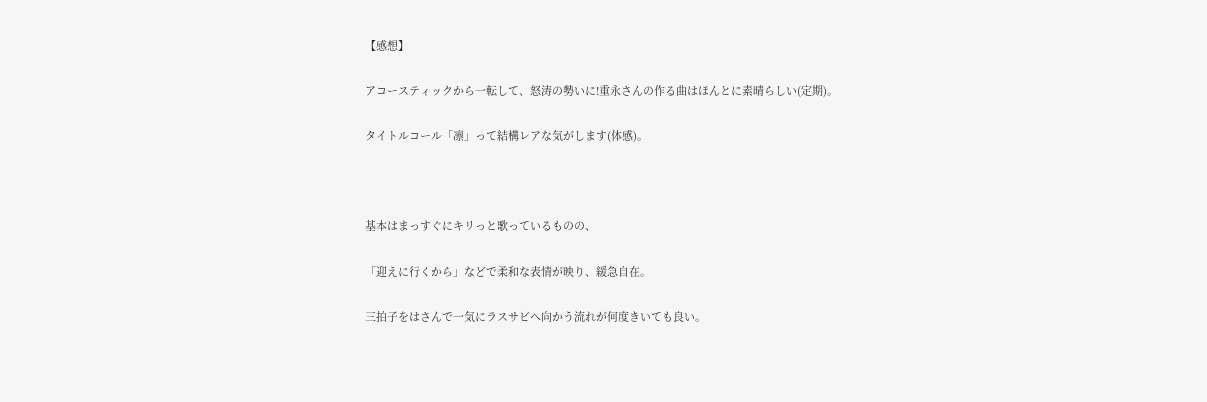【感想】

アコースティックから一転して、怒涛の勢いに!重永さんの作る曲はほんとに素晴らしい(定期)。

タイトルコール「凛」って結構レアな気がします(体感)。



基本はまっすぐにキリっと歌っているものの、

「迎えに行くから」などで柔和な表情が映り、緩急自在。

三拍子をはさんで一気にラスサビへ向かう流れが何度きいても良い。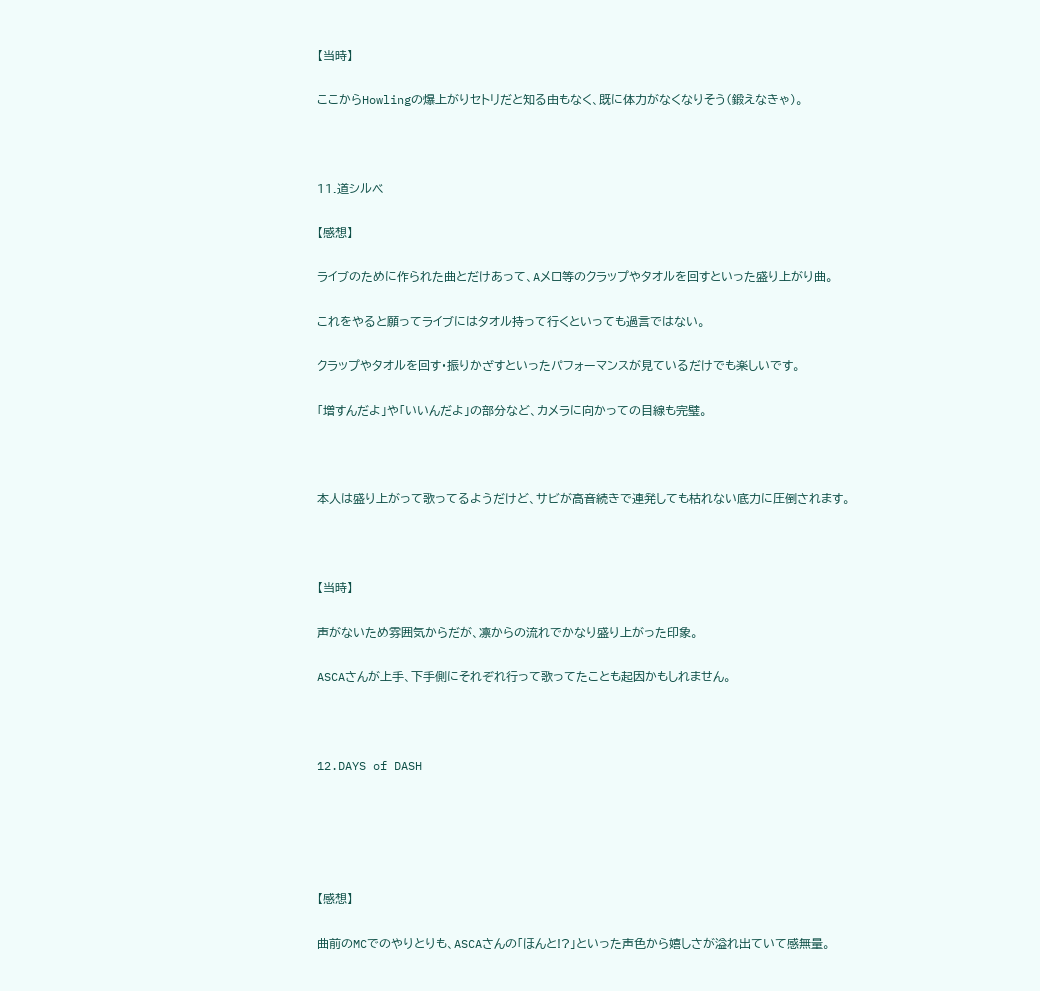【当時】

ここからHowlingの爆上がりセトリだと知る由もなく、既に体力がなくなりそう(鍛えなきゃ)。



11.道シルベ

【感想】

ライブのために作られた曲とだけあって、Aメロ等のクラップやタオルを回すといった盛り上がり曲。

これをやると願ってライブにはタオル持って行くといっても過言ではない。

クラップやタオルを回す・振りかざすといったパフォーマンスが見ているだけでも楽しいです。

「増すんだよ」や「いいんだよ」の部分など、カメラに向かっての目線も完璧。



本人は盛り上がって歌ってるようだけど、サビが高音続きで連発しても枯れない底力に圧倒されます。



【当時】

声がないため雰囲気からだが、凛からの流れでかなり盛り上がった印象。

ASCAさんが上手、下手側にそれぞれ行って歌ってたことも起因かもしれません。



12.DAYS of DASH





【感想】

曲前のMCでのやりとりも、ASCAさんの「ほんと!?」といった声色から嬉しさが溢れ出ていて感無量。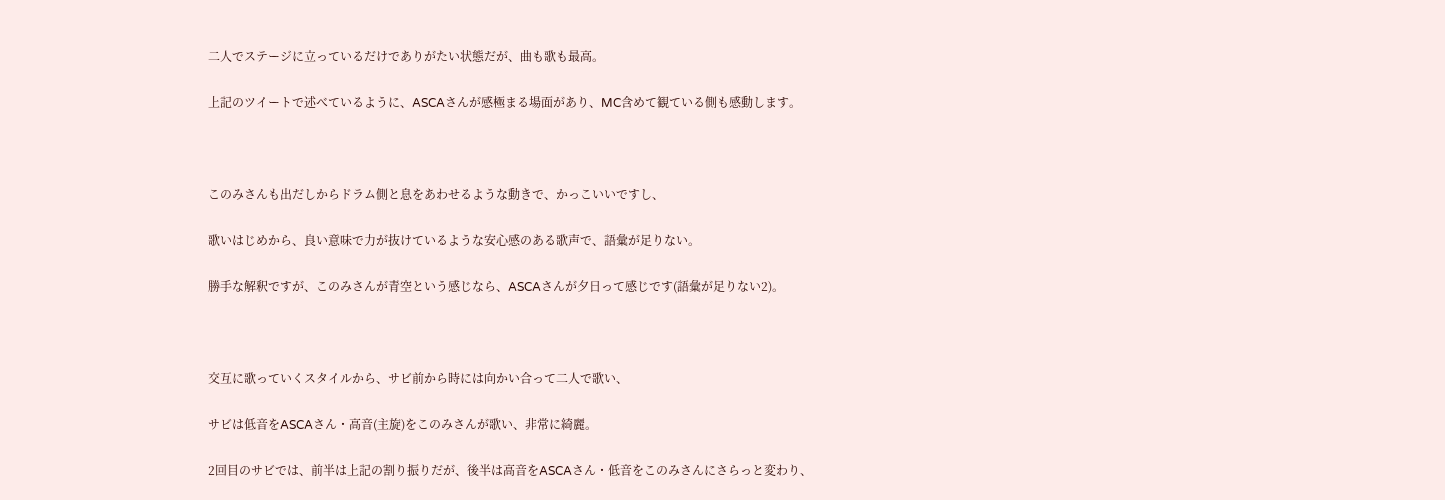二人でステージに立っているだけでありがたい状態だが、曲も歌も最高。

上記のツイートで述べているように、ASCAさんが感極まる場面があり、MC含めて観ている側も感動します。



このみさんも出だしからドラム側と息をあわせるような動きで、かっこいいですし、

歌いはじめから、良い意味で力が抜けているような安心感のある歌声で、語彙が足りない。

勝手な解釈ですが、このみさんが青空という感じなら、ASCAさんが夕日って感じです(語彙が足りない2)。



交互に歌っていくスタイルから、サビ前から時には向かい合って二人で歌い、

サビは低音をASCAさん・高音(主旋)をこのみさんが歌い、非常に綺麗。

2回目のサビでは、前半は上記の割り振りだが、後半は高音をASCAさん・低音をこのみさんにさらっと変わり、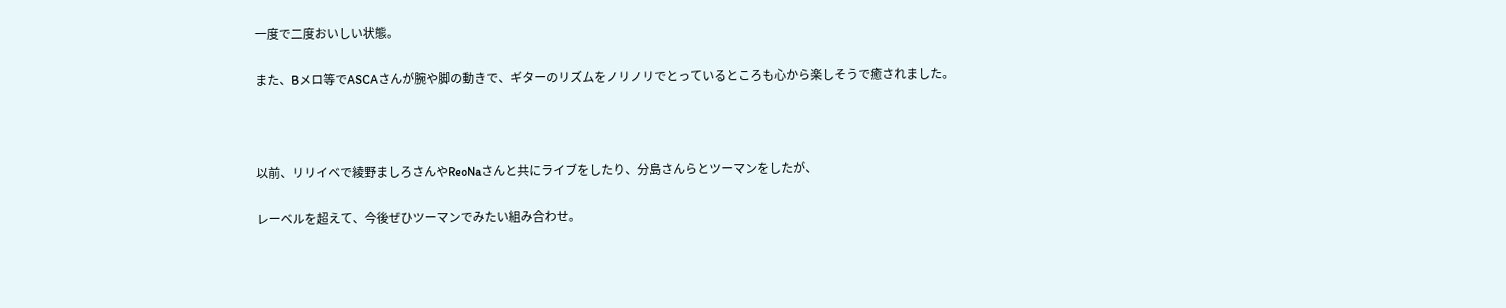一度で二度おいしい状態。

また、Bメロ等でASCAさんが腕や脚の動きで、ギターのリズムをノリノリでとっているところも心から楽しそうで癒されました。



以前、リリイベで綾野ましろさんやReoNaさんと共にライブをしたり、分島さんらとツーマンをしたが、

レーベルを超えて、今後ぜひツーマンでみたい組み合わせ。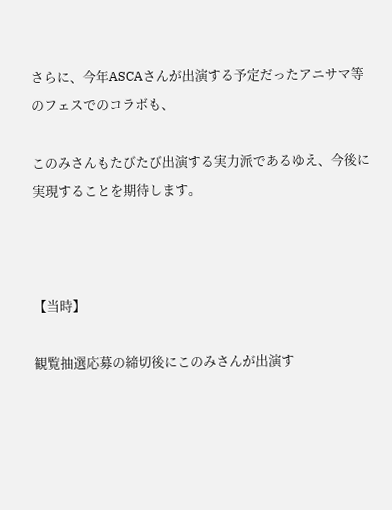さらに、今年ASCAさんが出演する予定だったアニサマ等のフェスでのコラボも、

このみさんもたびたび出演する実力派であるゆえ、今後に実現することを期待します。



【当時】

観覧抽選応募の締切後にこのみさんが出演す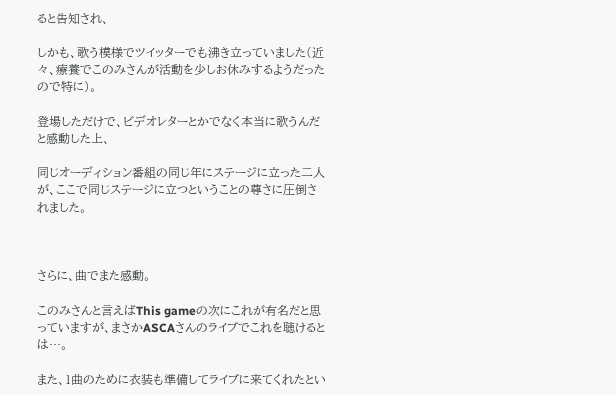ると告知され、

しかも、歌う模様でツイッターでも沸き立っていました(近々、療養でこのみさんが活動を少しお休みするようだったので特に)。

登場しただけで、ビデオレターとかでなく本当に歌うんだと感動した上、

同じオーディション番組の同じ年にステージに立った二人が、ここで同じステージに立つということの尊さに圧倒されました。



さらに、曲でまた感動。

このみさんと言えばThis gameの次にこれが有名だと思っていますが、まさかASCAさんのライブでこれを聴けるとは…。

また、1曲のために衣装も準備してライブに来てくれたとい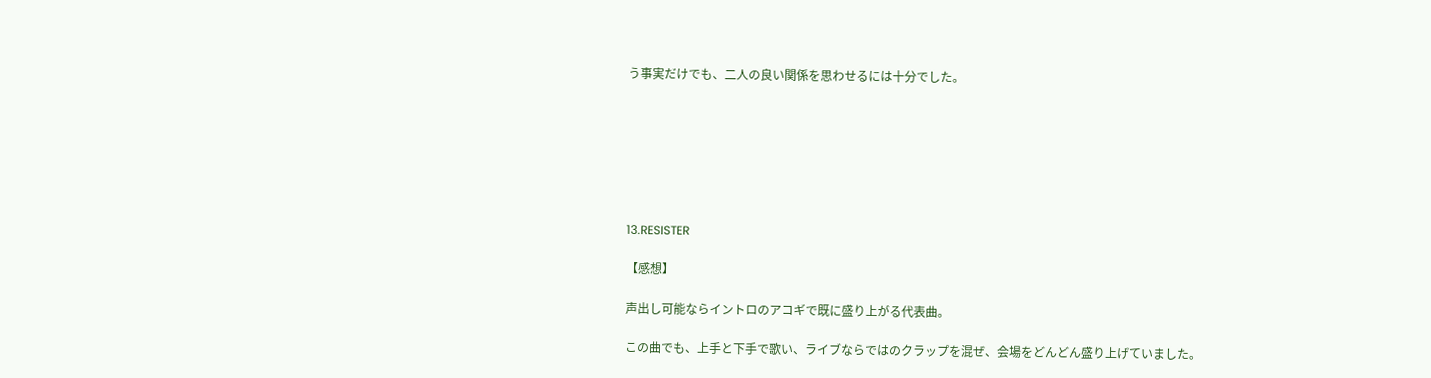う事実だけでも、二人の良い関係を思わせるには十分でした。







13.RESISTER

【感想】

声出し可能ならイントロのアコギで既に盛り上がる代表曲。

この曲でも、上手と下手で歌い、ライブならではのクラップを混ぜ、会場をどんどん盛り上げていました。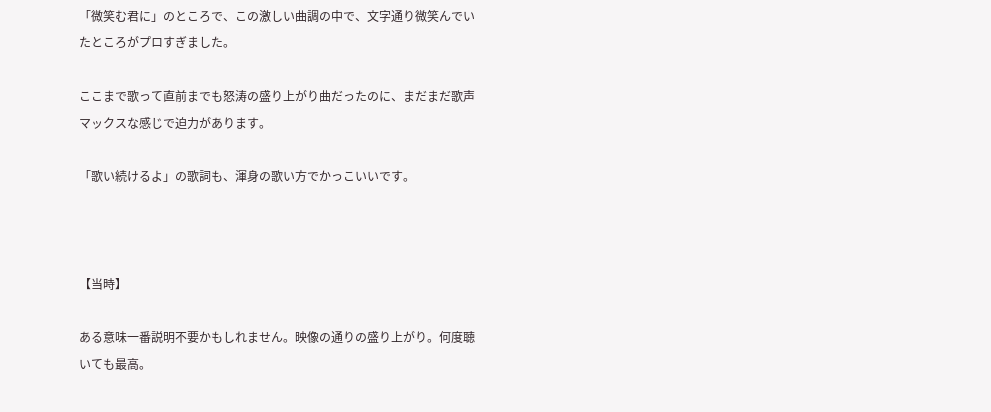「微笑む君に」のところで、この激しい曲調の中で、文字通り微笑んでいたところがプロすぎました。

ここまで歌って直前までも怒涛の盛り上がり曲だったのに、まだまだ歌声マックスな感じで迫力があります。

「歌い続けるよ」の歌詞も、渾身の歌い方でかっこいいです。



【当時】

ある意味一番説明不要かもしれません。映像の通りの盛り上がり。何度聴いても最高。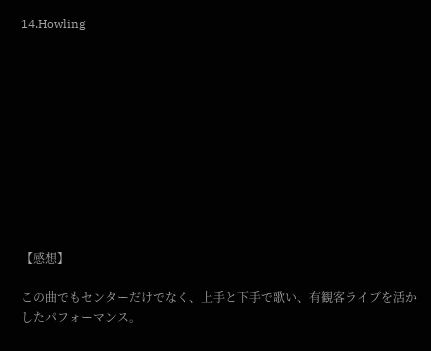14.Howling











【感想】

この曲でもセンターだけでなく、上手と下手で歌い、有観客ライブを活かしたパフォーマンス。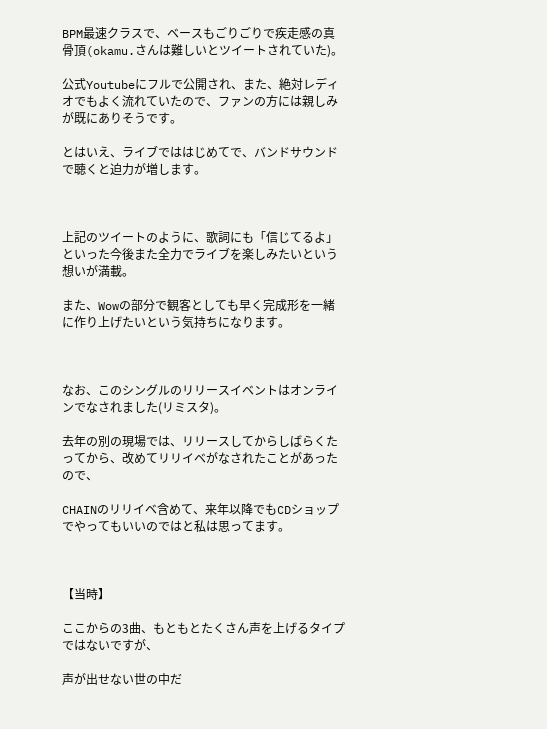BPM最速クラスで、ベースもごりごりで疾走感の真骨頂(okamu.さんは難しいとツイートされていた)。

公式Youtubeにフルで公開され、また、絶対レディオでもよく流れていたので、ファンの方には親しみが既にありそうです。

とはいえ、ライブでははじめてで、バンドサウンドで聴くと迫力が増します。



上記のツイートのように、歌詞にも「信じてるよ」といった今後また全力でライブを楽しみたいという想いが満載。

また、Wowの部分で観客としても早く完成形を一緒に作り上げたいという気持ちになります。



なお、このシングルのリリースイベントはオンラインでなされました(リミスタ)。

去年の別の現場では、リリースしてからしばらくたってから、改めてリリイベがなされたことがあったので、

CHAINのリリイベ含めて、来年以降でもCDショップでやってもいいのではと私は思ってます。



【当時】

ここからの3曲、もともとたくさん声を上げるタイプではないですが、

声が出せない世の中だ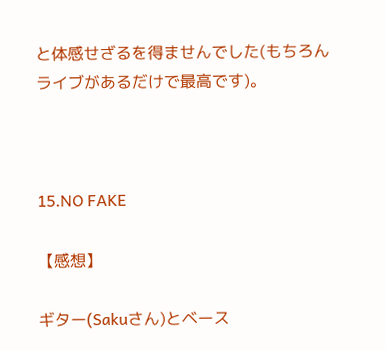と体感せざるを得ませんでした(もちろんライブがあるだけで最高です)。



15.NO FAKE

【感想】

ギター(Sakuさん)とベース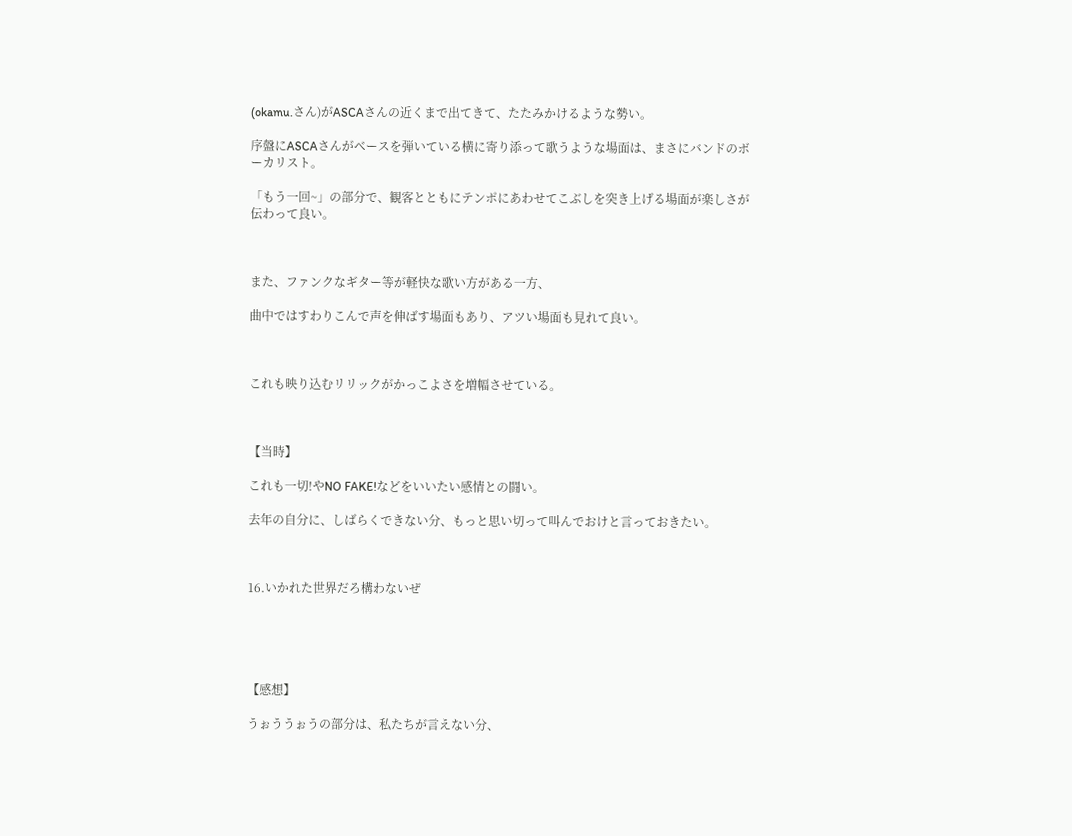(okamu.さん)がASCAさんの近くまで出てきて、たたみかけるような勢い。

序盤にASCAさんがベースを弾いている横に寄り添って歌うような場面は、まさにバンドのボーカリスト。

「もう一回~」の部分で、観客とともにテンポにあわせてこぶしを突き上げる場面が楽しさが伝わって良い。



また、ファンクなギター等が軽快な歌い方がある一方、

曲中ではすわりこんで声を伸ばす場面もあり、アツい場面も見れて良い。



これも映り込むリリックがかっこよさを増幅させている。



【当時】

これも一切!やNO FAKE!などをいいたい感情との闘い。

去年の自分に、しばらくできない分、もっと思い切って叫んでおけと言っておきたい。



16.いかれた世界だろ構わないぜ





【感想】

うぉううぉうの部分は、私たちが言えない分、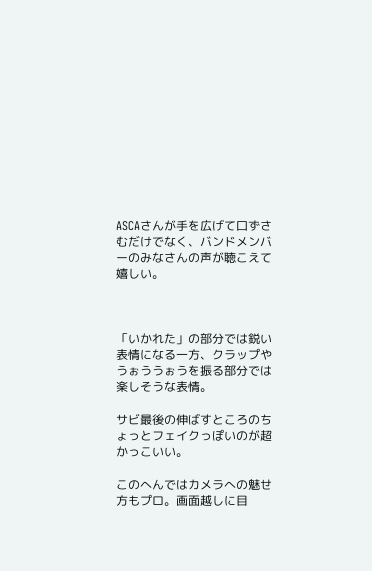ASCAさんが手を広げて口ずさむだけでなく、バンドメンバーのみなさんの声が聴こえて嬉しい。



「いかれた」の部分では鋭い表情になる一方、クラップやうぉううぉうを振る部分では楽しそうな表情。

サビ最後の伸ばすところのちょっとフェイクっぽいのが超かっこいい。

このへんではカメラへの魅せ方もプロ。画面越しに目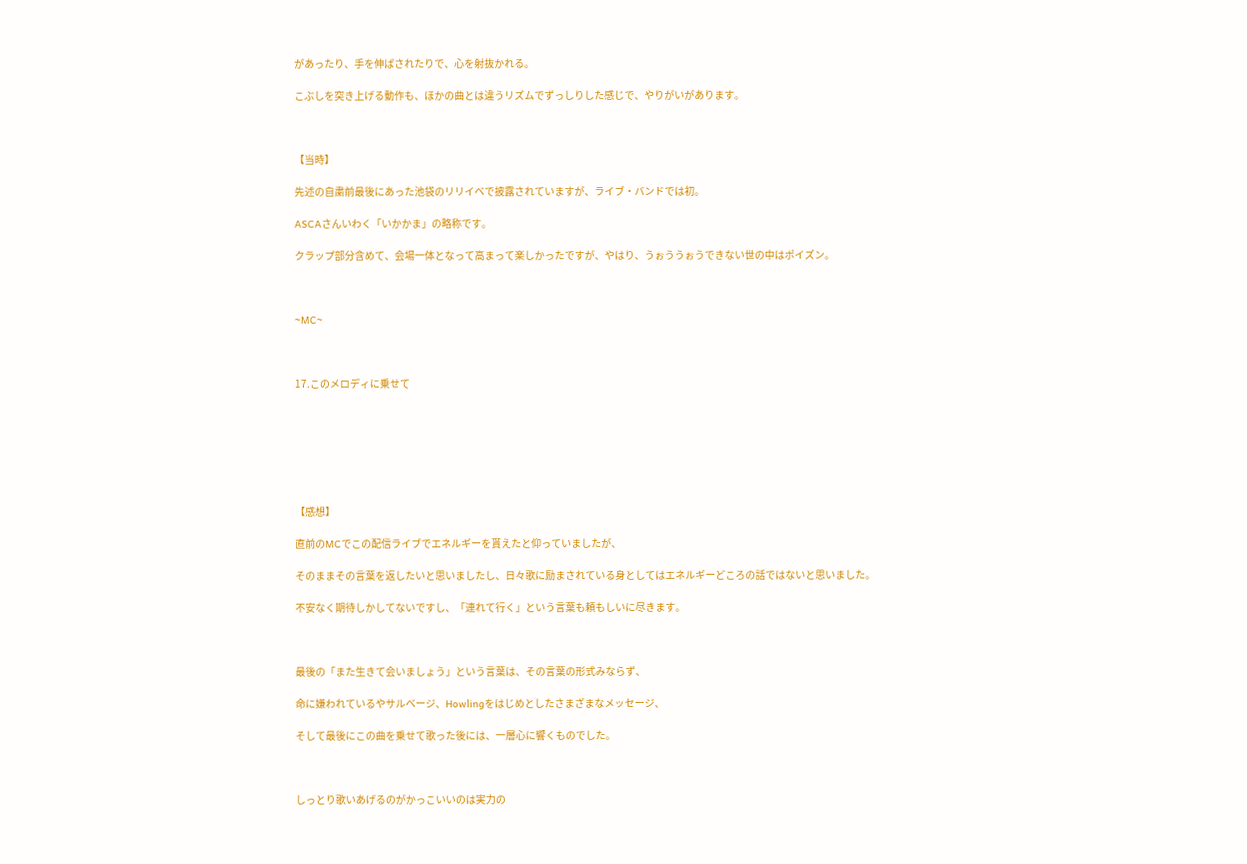があったり、手を伸ばされたりで、心を射抜かれる。

こぶしを突き上げる動作も、ほかの曲とは違うリズムでずっしりした感じで、やりがいがあります。



【当時】

先述の自粛前最後にあった池袋のリリイベで披露されていますが、ライブ・バンドでは初。

ASCAさんいわく「いかかま」の略称です。

クラップ部分含めて、会場一体となって高まって楽しかったですが、やはり、うぉううぉうできない世の中はポイズン。



~MC~



17.このメロディに乗せて







【感想】

直前のMCでこの配信ライブでエネルギーを貰えたと仰っていましたが、

そのままその言葉を返したいと思いましたし、日々歌に励まされている身としてはエネルギーどころの話ではないと思いました。

不安なく期待しかしてないですし、「連れて行く」という言葉も頼もしいに尽きます。



最後の「また生きて会いましょう」という言葉は、その言葉の形式みならず、

命に嫌われているやサルベージ、Howlingをはじめとしたさまざまなメッセージ、

そして最後にこの曲を乗せて歌った後には、一層心に響くものでした。



しっとり歌いあげるのがかっこいいのは実力の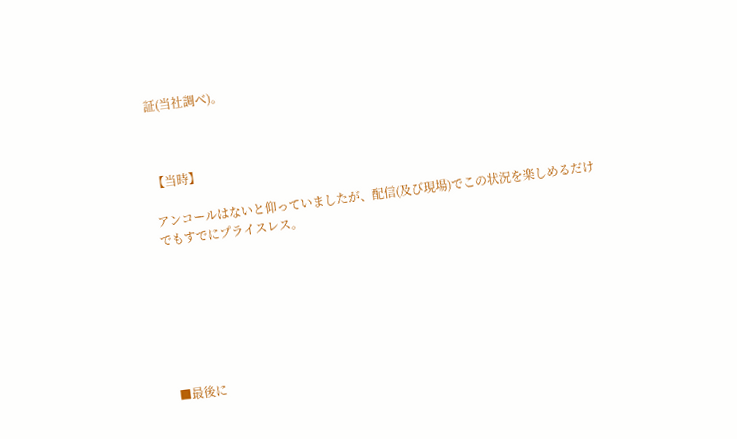証(当社調べ)。



【当時】

アンコールはないと仰っていましたが、配信(及び現場)でこの状況を楽しめるだけでもすでにプライスレス。







■最後に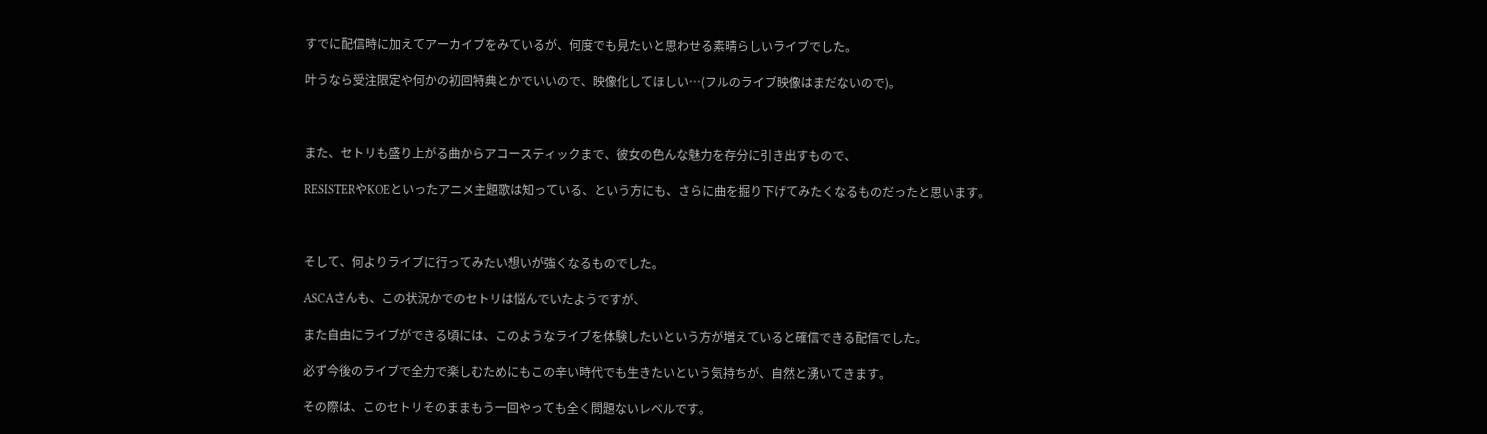すでに配信時に加えてアーカイブをみているが、何度でも見たいと思わせる素晴らしいライブでした。

叶うなら受注限定や何かの初回特典とかでいいので、映像化してほしい…(フルのライブ映像はまだないので)。



また、セトリも盛り上がる曲からアコースティックまで、彼女の色んな魅力を存分に引き出すもので、

RESISTERやKOEといったアニメ主題歌は知っている、という方にも、さらに曲を掘り下げてみたくなるものだったと思います。



そして、何よりライブに行ってみたい想いが強くなるものでした。

ASCAさんも、この状況かでのセトリは悩んでいたようですが、

また自由にライブができる頃には、このようなライブを体験したいという方が増えていると確信できる配信でした。

必ず今後のライブで全力で楽しむためにもこの辛い時代でも生きたいという気持ちが、自然と湧いてきます。

その際は、このセトリそのままもう一回やっても全く問題ないレベルです。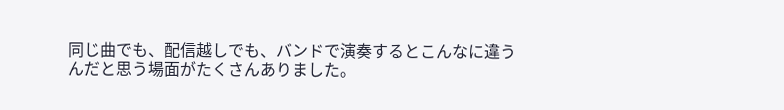同じ曲でも、配信越しでも、バンドで演奏するとこんなに違うんだと思う場面がたくさんありました。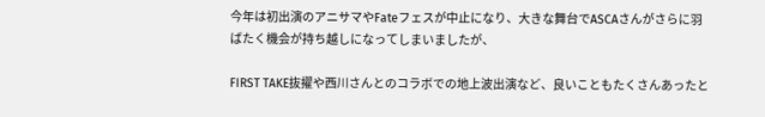今年は初出演のアニサマやFateフェスが中止になり、大きな舞台でASCAさんがさらに羽ばたく機会が持ち越しになってしまいましたが、

FIRST TAKE抜擢や西川さんとのコラボでの地上波出演など、良いこともたくさんあったと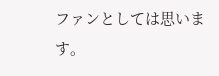ファンとしては思います。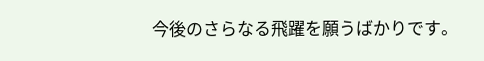今後のさらなる飛躍を願うばかりです。